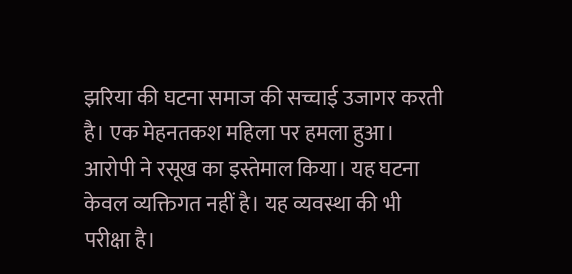झरिया की घटना समाज की सच्चाई उजागर करती है। एक मेहनतकश महिला पर हमला हुआ। आरोपी ने रसूख का इस्तेमाल किया। यह घटना केवल व्यक्तिगत नहीं है। यह व्यवस्था की भी परीक्षा है।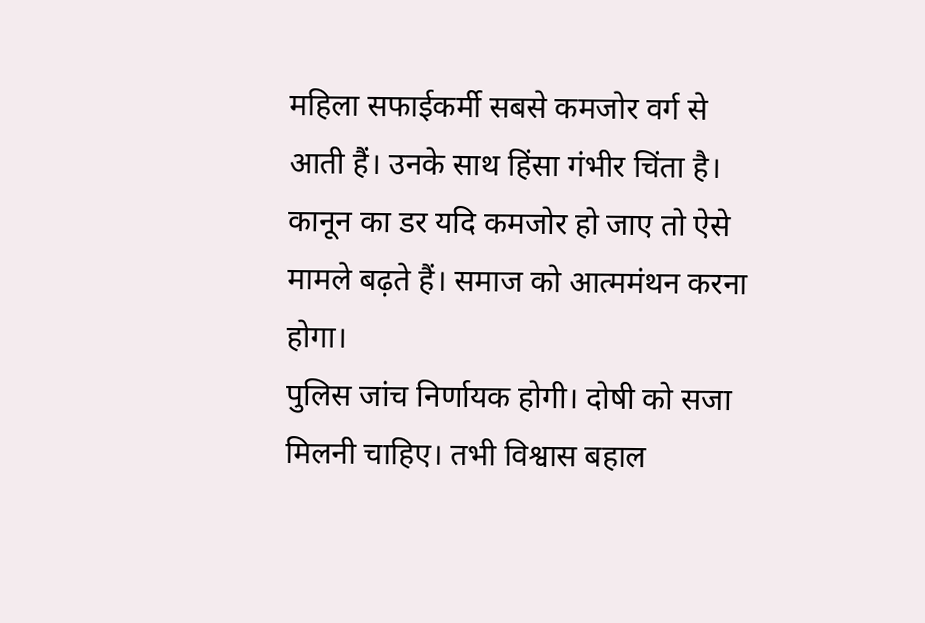महिला सफाईकर्मी सबसे कमजोर वर्ग से आती हैं। उनके साथ हिंसा गंभीर चिंता है। कानून का डर यदि कमजोर हो जाए तो ऐसे मामले बढ़ते हैं। समाज को आत्ममंथन करना होगा।
पुलिस जांच निर्णायक होगी। दोषी को सजा मिलनी चाहिए। तभी विश्वास बहाल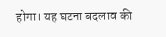होगा। यह घटना बदलाव की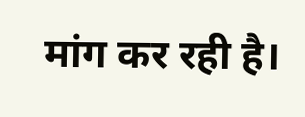मांग कर रही है।